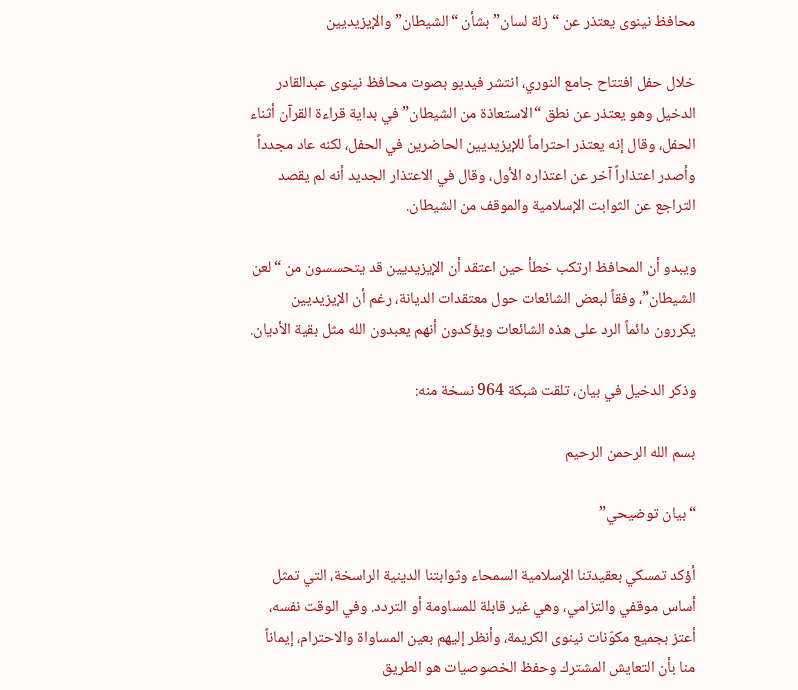محافظ نينوى يعتذر عن “زلة لسان” بشأن “الشيطان” والإيزيديين

خلال حفل افتتاح جامع النوري، انتشر فيديو بصوت محافظ نينوى عبدالقادر الدخيل وهو يعتذر عن نطق “الاستعاذة من الشيطان” في بداية قراءة القرآن أثناء الحفل، وقال إنه يعتذر احتراماً للإيزيديين الحاضرين في الحفل، لكنه عاد مجدداً وأصدر اعتذاراً آخر عن اعتذاره الأول، وقال في الاعتذار الجديد أنه لم يقصد التراجع عن الثوابت الإسلامية والموقف من الشيطان.

ويبدو أن المحافظ ارتكب خطأ حين اعتقد أن الإيزيديين قد يتحسسون من “لعن الشيطان”، وفقاً لبعض الشائعات حول معتقدات الديانة، رغم أن الإيزيديين يكررون دائماً الرد على هذه الشائعات ويؤكدون أنهم يعبدون الله مثل بقية الأديان.

وذكر الدخيل في بيان، تلقت شبكة 964 نسخة منه:

بسم الله الرحمن الرحيم

“بيان توضيحي”

أؤكد تمسكي بعقيدتنا الإسلامية السمحاء وثوابتنا الدينية الراسخة، التي تمثل أساس موقفي والتزامي، وهي غير قابلة للمساومة أو التردد. وفي الوقت نفسه، أعتز بجميع مكوّنات نينوى الكريمة، وأنظر إليهم بعين المساواة والاحترام، إيماناً منا بأن التعايش المشترك وحفظ الخصوصيات هو الطريق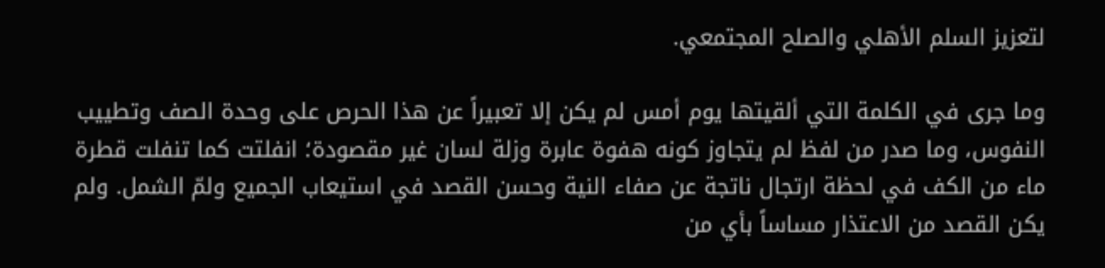لتعزيز السلم الأهلي والصلح المجتمعي.

وما جرى في الكلمة التي ألقيتها يوم أمس لم يكن إلا تعبيراً عن هذا الحرص على وحدة الصف وتطييب النفوس، وما صدر من لفظ لم يتجاوز كونه هفوة عابرة وزلة لسان غير مقصودة؛ انفلتت كما تنفلت قطرة ماء من الكف في لحظة ارتجال ناتجة عن صفاء النية وحسن القصد في استيعاب الجميع ولمّ الشمل. ولم يكن القصد من الاعتذار مساساً بأي من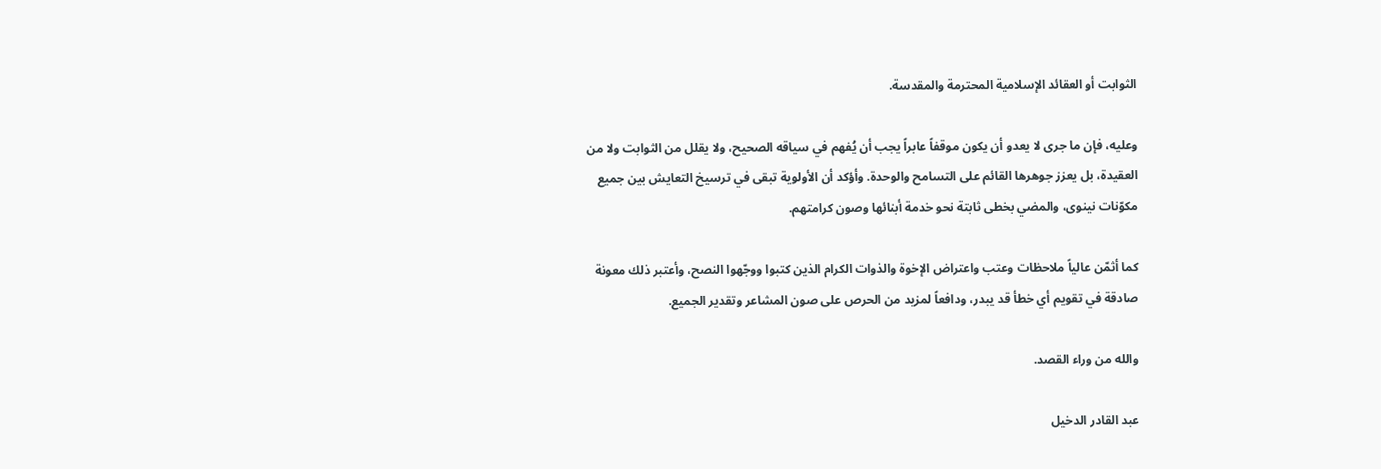الثوابت أو العقائد الإسلامية المحترمة والمقدسة.

وعليه، فإن ما جرى لا يعدو أن يكون موقفاً عابراً يجب أن يُفهم في سياقه الصحيح، ولا يقلل من الثوابت ولا من العقيدة، بل يعزز جوهرها القائم على التسامح والوحدة. وأؤكد أن الأولوية تبقى في ترسيخ التعايش بين جميع مكوّنات نينوى، والمضي بخطى ثابتة نحو خدمة أبنائها وصون كرامتهم.

كما أثمّن عالياً ملاحظات وعتب واعتراض الإخوة والذوات الكرام الذين كتبوا ووجّهوا النصح، وأعتبر ذلك معونة صادقة في تقويم أي خطأ قد يبدر، ودافعاً لمزيد من الحرص على صون المشاعر وتقدير الجميع.

والله من وراء القصد.

عبد القادر الدخيل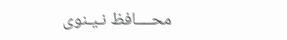محــــافظ نـيـنوى